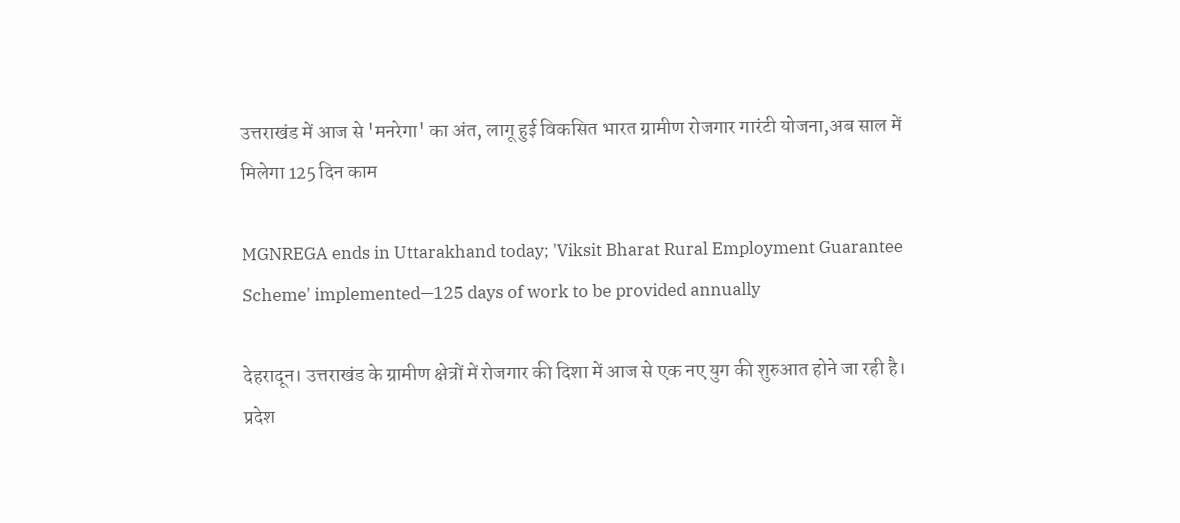उत्तराखंड में आज से 'मनरेगा' का अंत, लागू हुई विकसित भारत ग्रामीण रोजगार गारंटी योजना,अब साल में मिलेगा 125 दिन काम

MGNREGA ends in Uttarakhand today; 'Viksit Bharat Rural Employment Guarantee Scheme' implemented—125 days of work to be provided annually

देहरादून। उत्तराखंड के ग्रामीण क्षेत्रों में रोजगार की दिशा में आज से एक नए युग की शुरुआत होने जा रही है। प्रदेश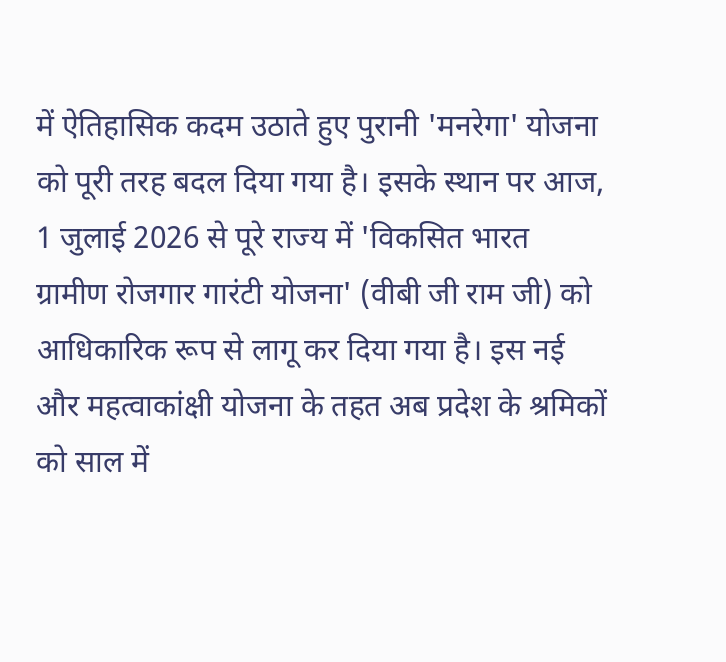में ऐतिहासिक कदम उठाते हुए पुरानी 'मनरेगा' योजना को पूरी तरह बदल दिया गया है। इसके स्थान पर आज, 1 जुलाई 2026 से पूरे राज्य में 'विकसित भारत ग्रामीण रोजगार गारंटी योजना' (वीबी जी राम जी) को आधिकारिक रूप से लागू कर दिया गया है। इस नई और महत्वाकांक्षी योजना के तहत अब प्रदेश के श्रमिकों को साल में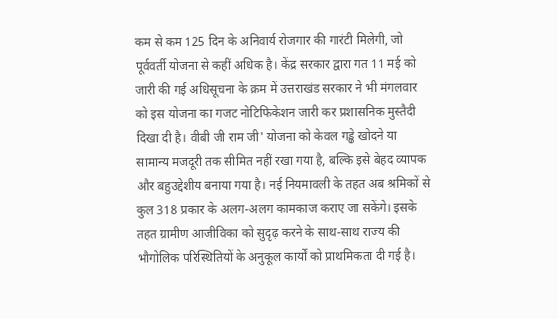कम से कम 125 दिन के अनिवार्य रोजगार की गारंटी मिलेगी, जो पूर्ववर्ती योजना से कहीं अधिक है। केंद्र सरकार द्वारा गत 11 मई को जारी की गई अधिसूचना के क्रम में उत्तराखंड सरकार ने भी मंगलवार को इस योजना का गजट नोटिफिकेशन जारी कर प्रशासनिक मुस्तैदी दिखा दी है। वीबी जी राम जी' योजना को केवल गड्ढे खोदने या सामान्य मजदूरी तक सीमित नहीं रखा गया है, बल्कि इसे बेहद व्यापक और बहुउद्देशीय बनाया गया है। नई नियमावली के तहत अब श्रमिकों से कुल 318 प्रकार के अलग-अलग कामकाज कराए जा सकेंगे। इसके तहत ग्रामीण आजीविका को सुदृढ़ करने के साथ-साथ राज्य की भौगोलिक परिस्थितियों के अनुकूल कार्यों को प्राथमिकता दी गई है।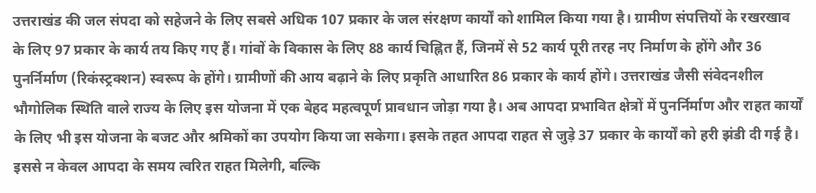उत्तराखंड की जल संपदा को सहेजने के लिए सबसे अधिक 107 प्रकार के जल संरक्षण कार्यों को शामिल किया गया है। ग्रामीण संपत्तियों के रखरखाव के लिए 97 प्रकार के कार्य तय किए गए हैं। गांवों के विकास के लिए 88 कार्य चिह्नित हैं, जिनमें से 52 कार्य पूरी तरह नए निर्माण के होंगे और 36 पुनर्निर्माण (रिकंस्ट्रक्शन) स्वरूप के होंगे। ग्रामीणों की आय बढ़ाने के लिए प्रकृति आधारित 86 प्रकार के कार्य होंगे। उत्तराखंड जैसी संवेदनशील भौगोलिक स्थिति वाले राज्य के लिए इस योजना में एक बेहद महत्वपूर्ण प्रावधान जोड़ा गया है। अब आपदा प्रभावित क्षेत्रों में पुनर्निर्माण और राहत कार्यों के लिए भी इस योजना के बजट और श्रमिकों का उपयोग किया जा सकेगा। इसके तहत आपदा राहत से जुड़े 37 प्रकार के कार्यों को हरी झंडी दी गई है। इससे न केवल आपदा के समय त्वरित राहत मिलेगी, बल्कि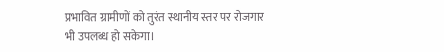प्रभावित ग्रामीणों को तुरंत स्थानीय स्तर पर रोजगार भी उपलब्ध हो सकेगा।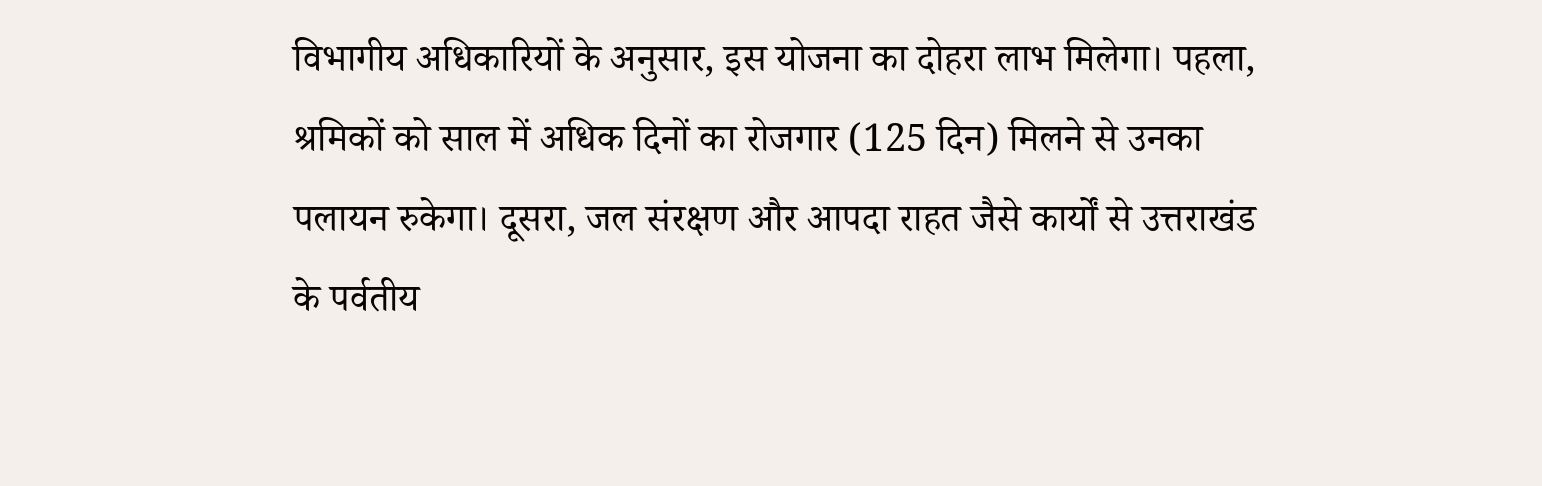विभागीय अधिकारियों के अनुसार, इस योजना का दोहरा लाभ मिलेगा। पहला, श्रमिकों को साल में अधिक दिनों का रोजगार (125 दिन) मिलने से उनका पलायन रुकेगा। दूसरा, जल संरक्षण और आपदा राहत जैसे कार्यों से उत्तराखंड के पर्वतीय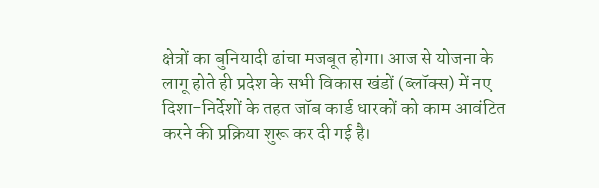क्षेत्रों का बुनियादी ढांचा मजबूत होगा। आज से योजना के लागू होते ही प्रदेश के सभी विकास खंडों (ब्लॉक्स) में नए दिशा-निर्देशों के तहत जॉब कार्ड धारकों को काम आवंटित करने की प्रक्रिया शुरू कर दी गई है।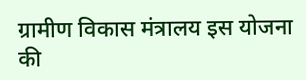ग्रामीण विकास मंत्रालय इस योजना की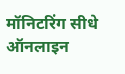मॉनिटरिंग सीधे ऑनलाइन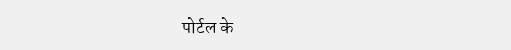पोर्टल के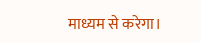माध्यम से करेगा।